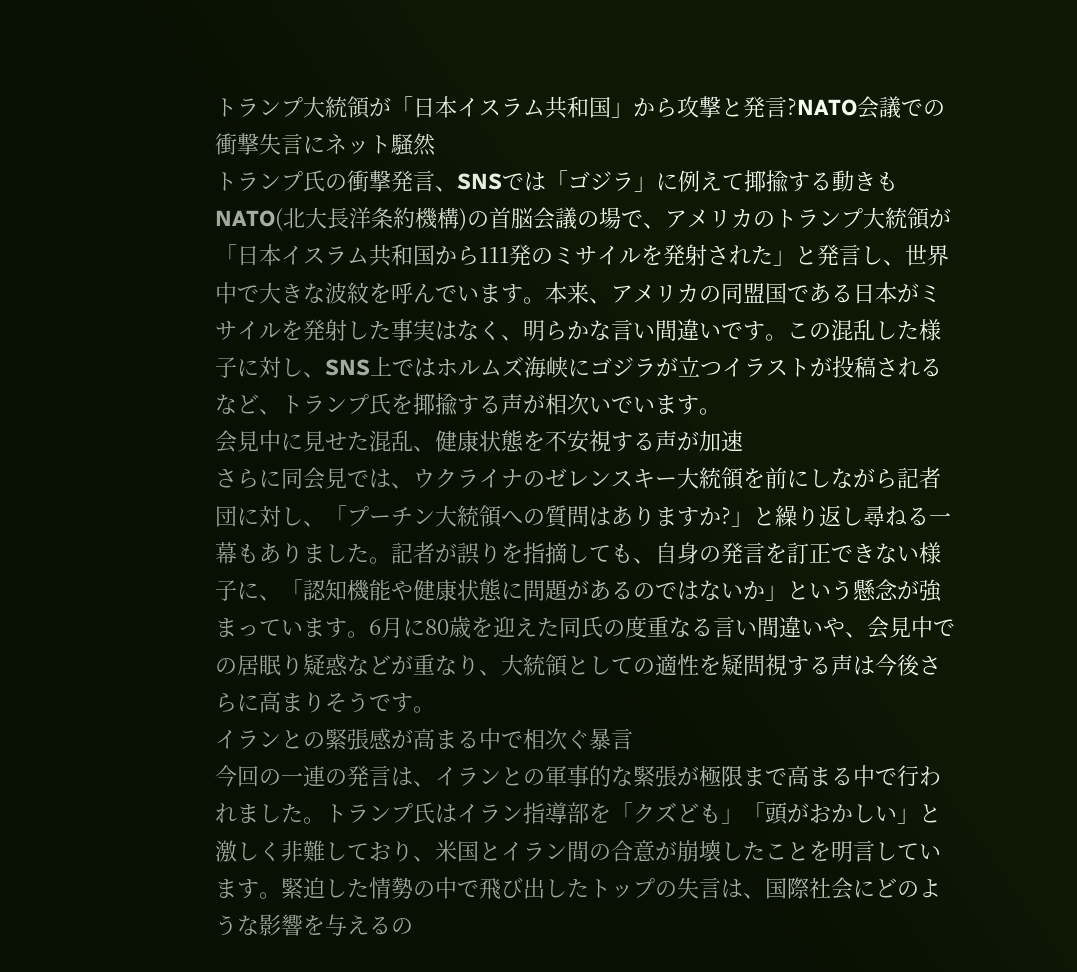トランプ大統領が「日本イスラム共和国」から攻撃と発言?NATO会議での衝撃失言にネット騒然
トランプ氏の衝撃発言、SNSでは「ゴジラ」に例えて揶揄する動きも
NATO(北大長洋条約機構)の首脳会議の場で、アメリカのトランプ大統領が「日本イスラム共和国から111発のミサイルを発射された」と発言し、世界中で大きな波紋を呼んでいます。本来、アメリカの同盟国である日本がミサイルを発射した事実はなく、明らかな言い間違いです。この混乱した様子に対し、SNS上ではホルムズ海峡にゴジラが立つイラストが投稿されるなど、トランプ氏を揶揄する声が相次いでいます。
会見中に見せた混乱、健康状態を不安視する声が加速
さらに同会見では、ウクライナのゼレンスキー大統領を前にしながら記者団に対し、「プーチン大統領への質問はありますか?」と繰り返し尋ねる一幕もありました。記者が誤りを指摘しても、自身の発言を訂正できない様子に、「認知機能や健康状態に問題があるのではないか」という懸念が強まっています。6月に80歳を迎えた同氏の度重なる言い間違いや、会見中での居眠り疑惑などが重なり、大統領としての適性を疑問視する声は今後さらに高まりそうです。
イランとの緊張感が高まる中で相次ぐ暴言
今回の一連の発言は、イランとの軍事的な緊張が極限まで高まる中で行われました。トランプ氏はイラン指導部を「クズども」「頭がおかしい」と激しく非難しており、米国とイラン間の合意が崩壊したことを明言しています。緊迫した情勢の中で飛び出したトップの失言は、国際社会にどのような影響を与えるの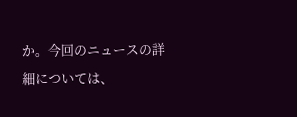か。今回のニュースの詳細については、